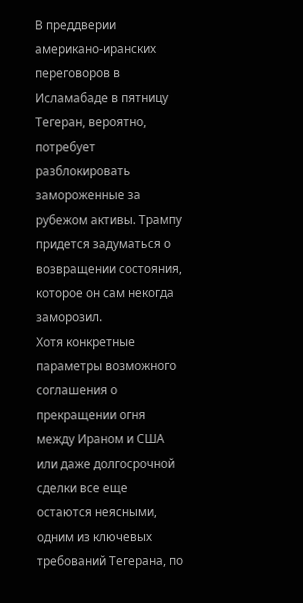В преддверии американо-иранских переговоров в Исламабаде в пятницу Тегеран, вероятно, потребует разблокировать замороженные за рубежом активы. Трампу придется задуматься о возвращении состояния, которое он сам некогда заморозил.
Хотя конкретные параметры возможного соглашения о прекращении огня между Ираном и США или даже долгосрочной сделки все еще остаются неясными, одним из ключевых требований Тегерана, по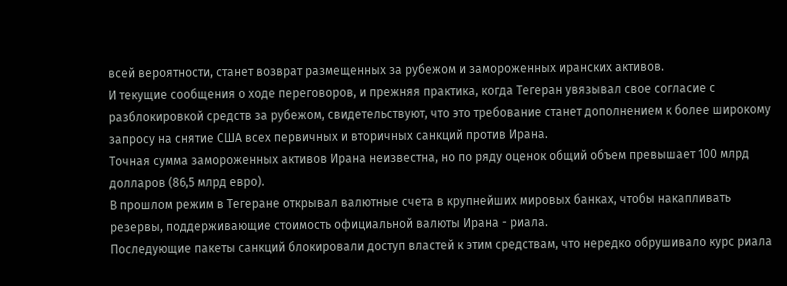всей вероятности, станет возврат размещенных за рубежом и замороженных иранских активов.
И текущие сообщения о ходе переговоров, и прежняя практика, когда Тегеран увязывал свое согласие с разблокировкой средств за рубежом, свидетельствуют, что это требование станет дополнением к более широкому запросу на снятие США всех первичных и вторичных санкций против Ирана.
Точная сумма замороженных активов Ирана неизвестна, но по ряду оценок общий объем превышает 100 млрд долларов (86,5 млрд евро).
В прошлом режим в Тегеране открывал валютные счета в крупнейших мировых банках, чтобы накапливать резервы, поддерживающие стоимость официальной валюты Ирана - риала.
Последующие пакеты санкций блокировали доступ властей к этим средствам, что нередко обрушивало курс риала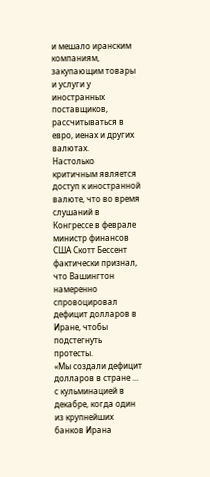и мешало иранским компаниям, закупающим товары и услуги у иностранных поставщиков, рассчитываться в евро, иенах и других валютах.
Настолько критичным является доступ к иностранной валюте, что во время слушаний в Конгрессе в феврале министр финансов США Скотт Бессент фактически признал, что Вашингтон намеренно спровоцировал дефицит долларов в Иране, чтобы подстегнуть протесты.
«Мы создали дефицит долларов в стране ... с кульминацией в декабре, когда один из крупнейших банков Ирана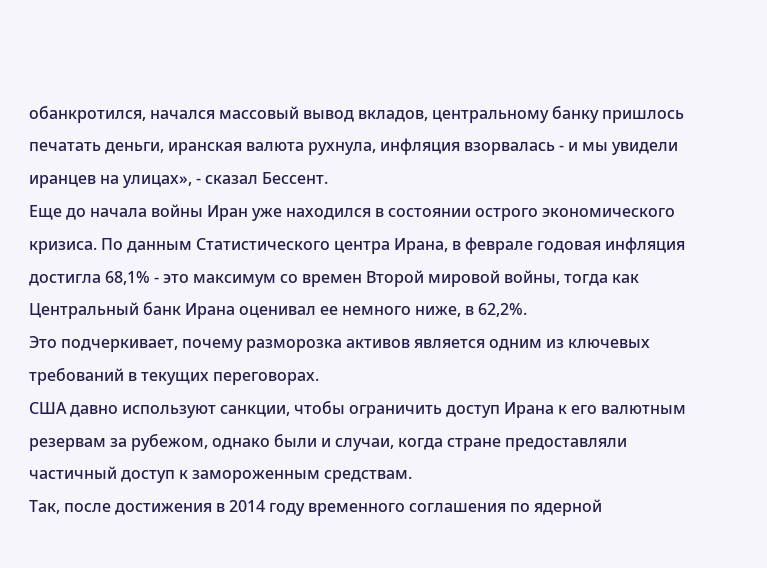обанкротился, начался массовый вывод вкладов, центральному банку пришлось печатать деньги, иранская валюта рухнула, инфляция взорвалась - и мы увидели иранцев на улицах», - сказал Бессент.
Еще до начала войны Иран уже находился в состоянии острого экономического кризиса. По данным Статистического центра Ирана, в феврале годовая инфляция достигла 68,1% - это максимум со времен Второй мировой войны, тогда как Центральный банк Ирана оценивал ее немного ниже, в 62,2%.
Это подчеркивает, почему разморозка активов является одним из ключевых требований в текущих переговорах.
США давно используют санкции, чтобы ограничить доступ Ирана к его валютным резервам за рубежом, однако были и случаи, когда стране предоставляли частичный доступ к замороженным средствам.
Так, после достижения в 2014 году временного соглашения по ядерной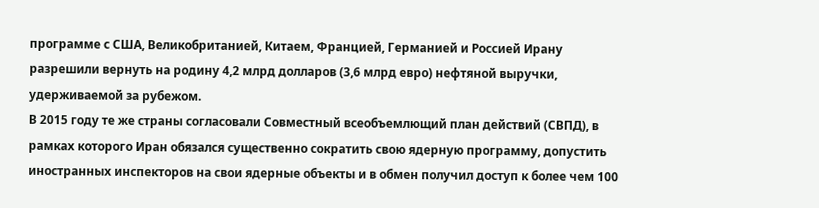программе с США, Великобританией, Китаем, Францией, Германией и Россией Ирану разрешили вернуть на родину 4,2 млрд долларов (3,6 млрд евро) нефтяной выручки, удерживаемой за рубежом.
В 2015 году те же страны согласовали Совместный всеобъемлющий план действий (СВПД), в рамках которого Иран обязался существенно сократить свою ядерную программу, допустить иностранных инспекторов на свои ядерные объекты и в обмен получил доступ к более чем 100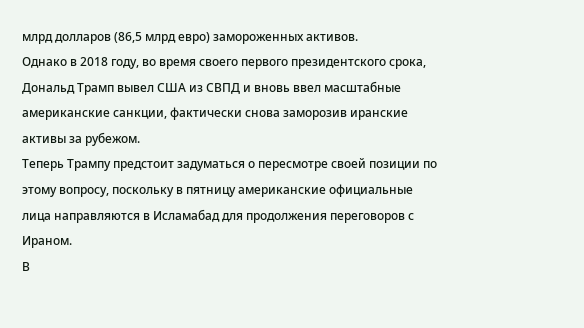млрд долларов (86,5 млрд евро) замороженных активов.
Однако в 2018 году, во время своего первого президентского срока, Дональд Трамп вывел США из СВПД и вновь ввел масштабные американские санкции, фактически снова заморозив иранские активы за рубежом.
Теперь Трампу предстоит задуматься о пересмотре своей позиции по этому вопросу, поскольку в пятницу американские официальные лица направляются в Исламабад для продолжения переговоров с Ираном.
В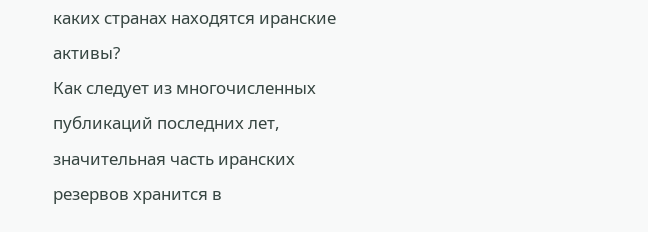каких странах находятся иранские активы?
Как следует из многочисленных публикаций последних лет, значительная часть иранских резервов хранится в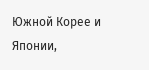Южной Корее и Японии,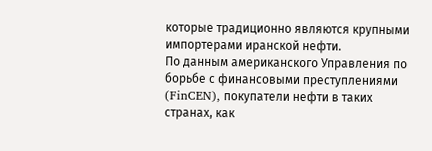которые традиционно являются крупными импортерами иранской нефти.
По данным американского Управления по борьбе с финансовыми преступлениями (FinCEN), покупатели нефти в таких странах, как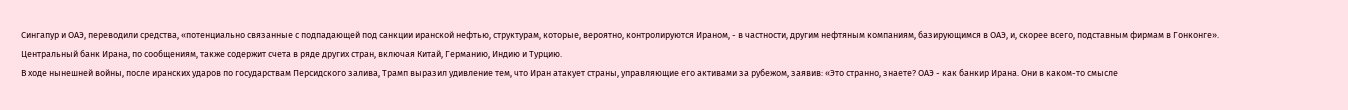Сингапур и ОАЭ, переводили средства, «потенциально связанные с подпадающей под санкции иранской нефтью, структурам, которые, вероятно, контролируются Ираном, - в частности, другим нефтяным компаниям, базирующимся в ОАЭ, и, скорее всего, подставным фирмам в Гонконге».
Центральный банк Ирана, по сообщениям, также содержит счета в ряде других стран, включая Китай, Германию, Индию и Турцию.
В ходе нынешней войны, после иранских ударов по государствам Персидского залива, Трамп выразил удивление тем, что Иран атакует страны, управляющие его активами за рубежом, заявив: «Это странно, знаете? ОАЭ - как банкир Ирана. Они в каком-то смысле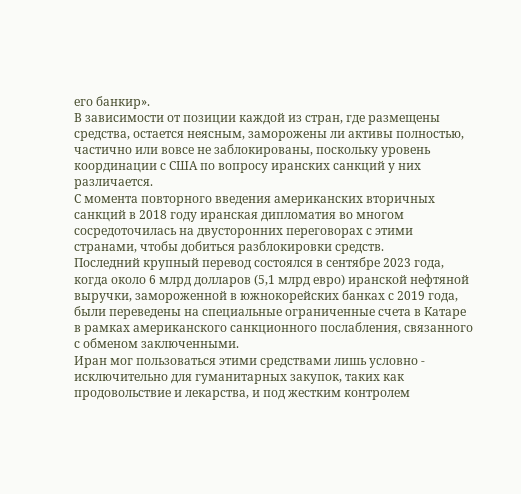его банкир».
В зависимости от позиции каждой из стран, где размещены средства, остается неясным, заморожены ли активы полностью, частично или вовсе не заблокированы, поскольку уровень координации с США по вопросу иранских санкций у них различается.
С момента повторного введения американских вторичных санкций в 2018 году иранская дипломатия во многом сосредоточилась на двусторонних переговорах с этими странами, чтобы добиться разблокировки средств.
Последний крупный перевод состоялся в сентябре 2023 года, когда около 6 млрд долларов (5,1 млрд евро) иранской нефтяной выручки, замороженной в южнокорейских банках с 2019 года, были переведены на специальные ограниченные счета в Катаре в рамках американского санкционного послабления, связанного с обменом заключенными.
Иран мог пользоваться этими средствами лишь условно - исключительно для гуманитарных закупок, таких как продовольствие и лекарства, и под жестким контролем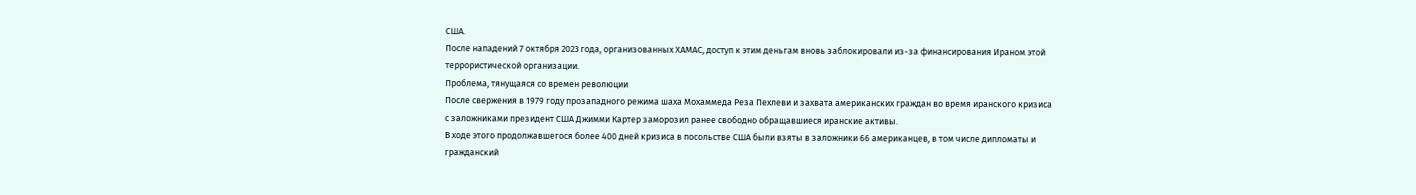США.
После нападений 7 октября 2023 года, организованных ХАМАС, доступ к этим деньгам вновь заблокировали из-за финансирования Ираном этой террористической организации.
Проблема, тянущаяся со времен революции
После свержения в 1979 году прозападного режима шаха Мохаммеда Реза Пехлеви и захвата американских граждан во время иранского кризиса с заложниками президент США Джимми Картер заморозил ранее свободно обращавшиеся иранские активы.
В ходе этого продолжавшегося более 400 дней кризиса в посольстве США были взяты в заложники 66 американцев, в том числе дипломаты и гражданский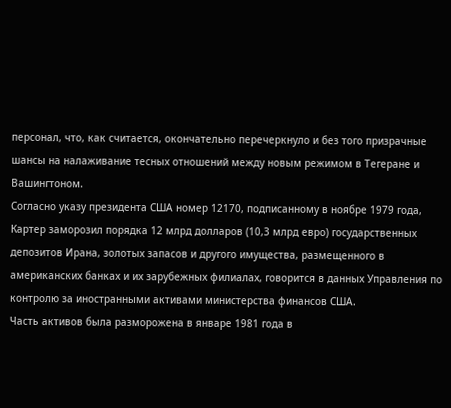персонал, что, как считается, окончательно перечеркнуло и без того призрачные шансы на налаживание тесных отношений между новым режимом в Тегеране и Вашингтоном.
Согласно указу президента США номер 12170, подписанному в ноябре 1979 года, Картер заморозил порядка 12 млрд долларов (10,3 млрд евро) государственных депозитов Ирана, золотых запасов и другого имущества, размещенного в американских банках и их зарубежных филиалах, говорится в данных Управления по контролю за иностранными активами министерства финансов США.
Часть активов была разморожена в январе 1981 года в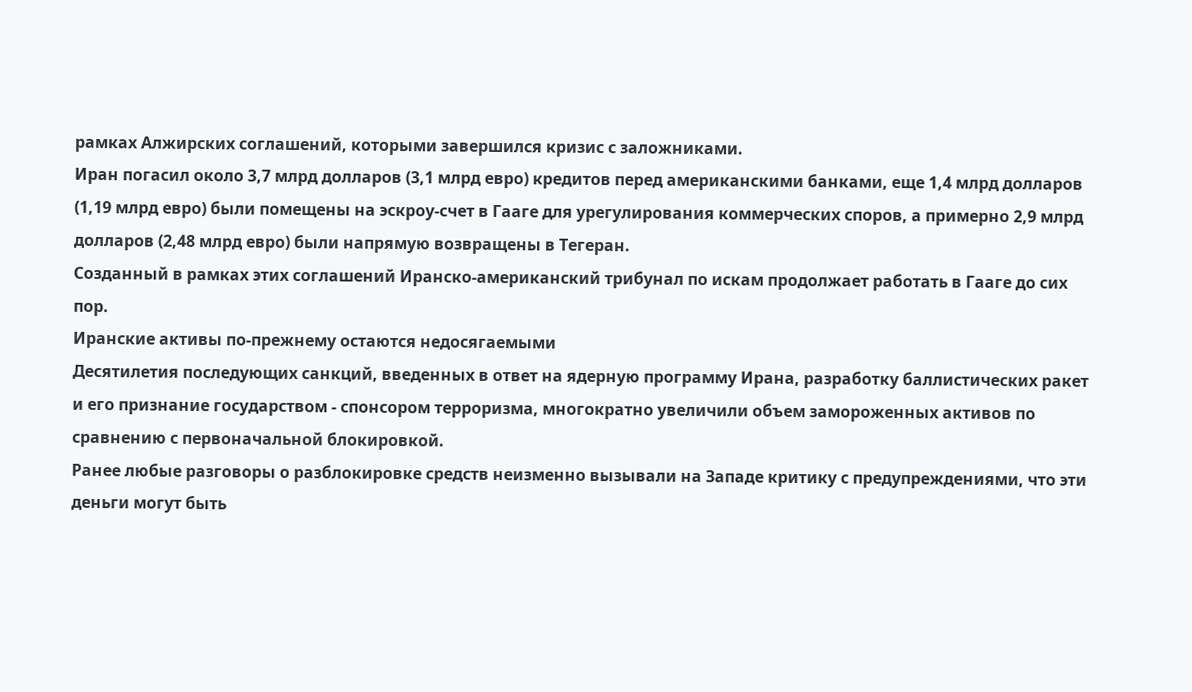рамках Алжирских соглашений, которыми завершился кризис с заложниками.
Иран погасил около 3,7 млрд долларов (3,1 млрд евро) кредитов перед американскими банками, еще 1,4 млрд долларов (1,19 млрд евро) были помещены на эскроу-счет в Гааге для урегулирования коммерческих споров, а примерно 2,9 млрд долларов (2,48 млрд евро) были напрямую возвращены в Тегеран.
Созданный в рамках этих соглашений Иранско-американский трибунал по искам продолжает работать в Гааге до сих пор.
Иранские активы по-прежнему остаются недосягаемыми
Десятилетия последующих санкций, введенных в ответ на ядерную программу Ирана, разработку баллистических ракет и его признание государством - спонсором терроризма, многократно увеличили объем замороженных активов по сравнению с первоначальной блокировкой.
Ранее любые разговоры о разблокировке средств неизменно вызывали на Западе критику с предупреждениями, что эти деньги могут быть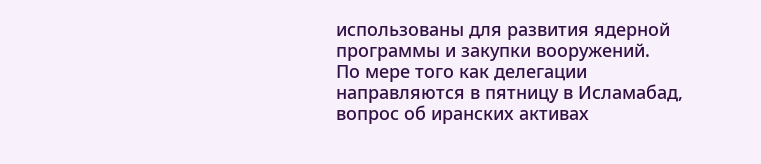использованы для развития ядерной программы и закупки вооружений.
По мере того как делегации направляются в пятницу в Исламабад, вопрос об иранских активах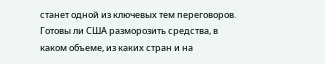станет одной из ключевых тем переговоров.
Готовы ли США разморозить средства, в каком объеме, из каких стран и на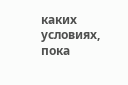каких условиях, пока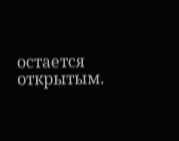остается открытым.